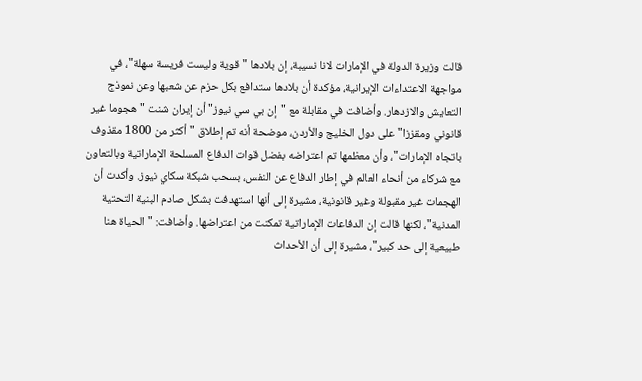قالت وزيرة الدولة في الإمارات لانا نسيبة، إن بلادها "قوية وليست فريسة سهلة"، في مواجهة الاعتداءات الإيرانية، مؤكدة أن بلادها ستدافع بكل حزم عن شعبها وعن نموذج التعايش والازدهار. وأضافت في مقابلة مع "إن بي سي نيوز" أن إيران شنت "هجوما غير قانوني ومقززا" على دول الخليج والأردن، موضحة أنه تم إطلاق "أكثر من 1800 مقذوف باتجاه الإمارات"، وأن معظمها تم اعتراضه بفضل قوات الدفاع المسلحة الإماراتية وبالتعاون مع شركاء من أنحاء العالم في إطار الدفاع عن النفس، بسحب شبكة سكاي نيوز. وأكدت أن الهجمات غير مقبولة وغير قانونية، مشيرة إلى أنها استهدفت بشكل صادم البنية التحتية المدنية"، لكنها قالت إن الدفاعات الإماراتية تمكنت من اعتراضها. وأضافت: "الحياة هنا طبيعية إلى حد كبير"، مشيرة إلى أن الأحداث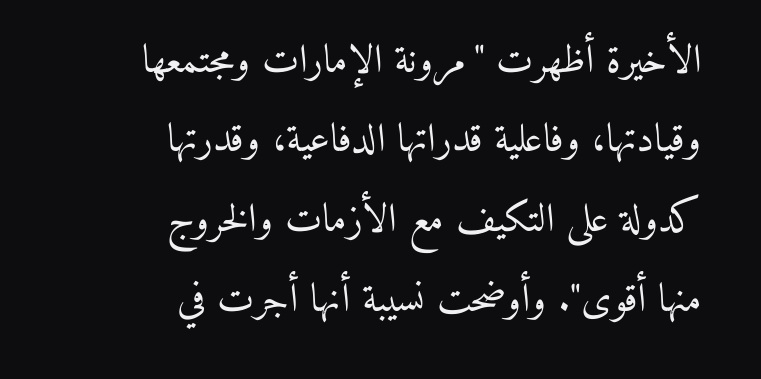الأخيرة أظهرت "مرونة الإمارات ومجتمعها وقيادتها، وفاعلية قدراتها الدفاعية، وقدرتها كدولة على التكيف مع الأزمات والخروج منها أقوى". وأوضحت نسيبة أنها أجرت في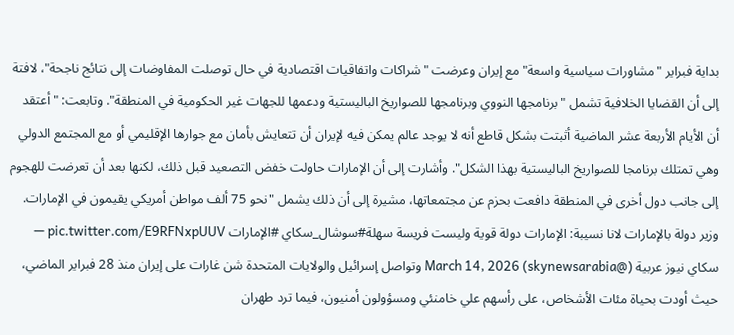بداية فبراير "مشاورات سياسية واسعة" مع إيران وعرضت "شراكات واتفاقيات اقتصادية في حال توصلت المفاوضات إلى نتائج ناجحة"، لافتة إلى أن القضايا الخلافية تشمل "برنامجها النووي وبرنامجها للصواريخ الباليستية ودعمها للجهات غير الحكومية في المنطقة". وتابعت: "أعتقد أن الأيام الأربعة عشر الماضية أثبتت بشكل قاطع أنه لا يوجد عالم يمكن فيه لإيران أن تتعايش بأمان مع جوارها الإقليمي أو مع المجتمع الدولي وهي تمتلك برنامجا للصواريخ الباليستية بهذا الشكل". وأشارت إلى أن الإمارات حاولت خفض التصعيد قبل ذلك، لكنها بعد أن تعرضت للهجوم إلى جانب دول أخرى في المنطقة دافعت بحزم عن مجتمعاتها، مشيرة إلى أن ذلك يشمل "نحو 75 ألف مواطن أمريكي يقيمون في الإمارات. وزير دولة بالإمارات لانا نسيبة: الإمارات دولة قوية وليست فريسة سهلة#سوشال_سكاي #الإمارات pic.twitter.com/E9RFNxpUUV — سكاي نيوز عربية (@skynewsarabia) March 14, 2026 وتواصل إسرائيل والولايات المتحدة شن غارات على إيران منذ 28 فبراير الماضي، حيث أودت بحياة مئات الأشخاص، على رأسهم علي خامنئي ومسؤولون أمنيون، فيما ترد طهران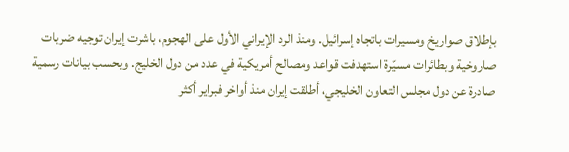بإطلاق صواريخ ومسيرات باتجاه إسرائيل. ومنذ الرد الإيراني الأول على الهجوم، باشرت إيران توجيه ضربات صاروخية وبطائرات مسيّرة استهدفت قواعد ومصالح أمريكية في عدد من دول الخليج. وبحسب بيانات رسمية صادرة عن دول مجلس التعاون الخليجي، أطلقت إيران منذ أواخر فبراير أكثر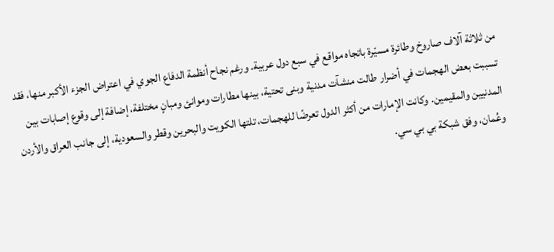من ثلاثة آلاف صاروخ وطائرة مسيّرة باتجاه مواقع في سبع دول عربية. ورغم نجاح أنظمة الدفاع الجوي في اعتراض الجزء الأكبر منها، فقد تسببت بعض الهجمات في أضرار طالت منشآت مدنية وبنى تحتية، بينها مطارات وموانئ ومبانٍ مختلفة، إضافة إلى وقوع إصابات بين المدنيين والمقيمين. وكانت الإمارات من أكثر الدول تعرضًا للهجمات، تلتها الكويت والبحرين وقطر والسعودية، إلى جانب العراق والأردن وعُمان، وفق شبكة بي بي سي.